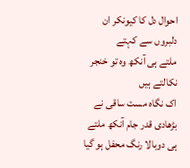احوال دل کا کیونکر ان دلبروں سے کہتے
ملتے ہی آنکھ وہ تو خنجر نکالتے ہیں
اک نگاہ مست ساقی نے بڑھادی قدر جام آنکھ ملتے ہی دوبالا رنگ محفل ہو گیا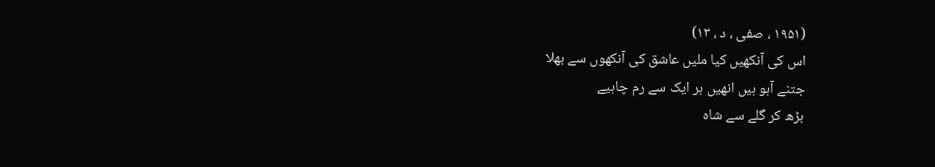(۱۹۵۱ ، صفی ، د ، ۱۳)
اس کی آنکھیں کیا ملیں عاشق کی آنکھوں سے بھلا
جتنے آہو ہیں انھیں ہر ایک سے رم چاہیے
بڑھ کر گلے سے شاہ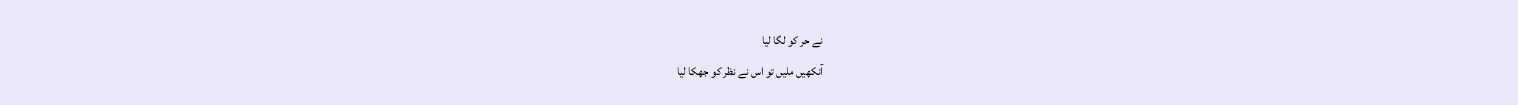نے حر کو لگا لیا
آنکھیں ملیں تو اس نے نظر کو جھکا لیا